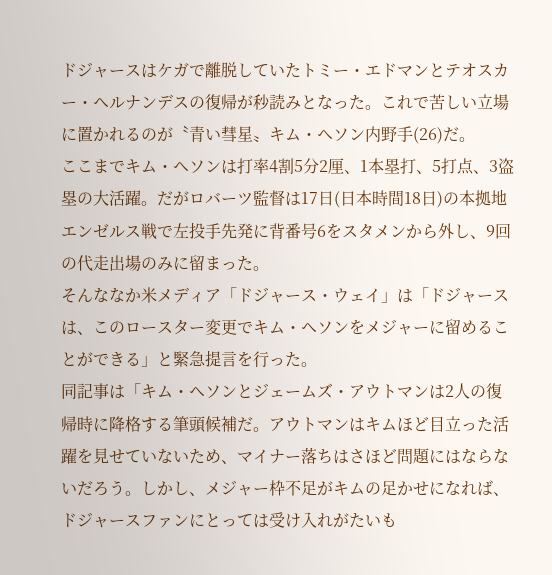ドジャースはケガで離脱していたトミー・エドマンとテオスカー・ヘルナンデスの復帰が秒読みとなった。これで苦しい立場に置かれるのが〝青い彗星〟キム・ヘソン内野手(26)だ。
ここまでキム・ヘソンは打率4割5分2厘、1本塁打、5打点、3盗塁の大活躍。だがロバーツ監督は17日(日本時間18日)の本拠地エンゼルス戦で左投手先発に背番号6をスタメンから外し、9回の代走出場のみに留まった。
そんななか米メディア「ドジャース・ウェイ」は「ドジャースは、このロースター変更でキム・ヘソンをメジャーに留めることができる」と緊急提言を行った。
同記事は「キム・ヘソンとジェームズ・アウトマンは2人の復帰時に降格する筆頭候補だ。アウトマンはキムほど目立った活躍を見せていないため、マイナー落ちはさほど問題にはならないだろう。しかし、メジャー枠不足がキムの足かせになれば、ドジャースファンにとっては受け入れがたいも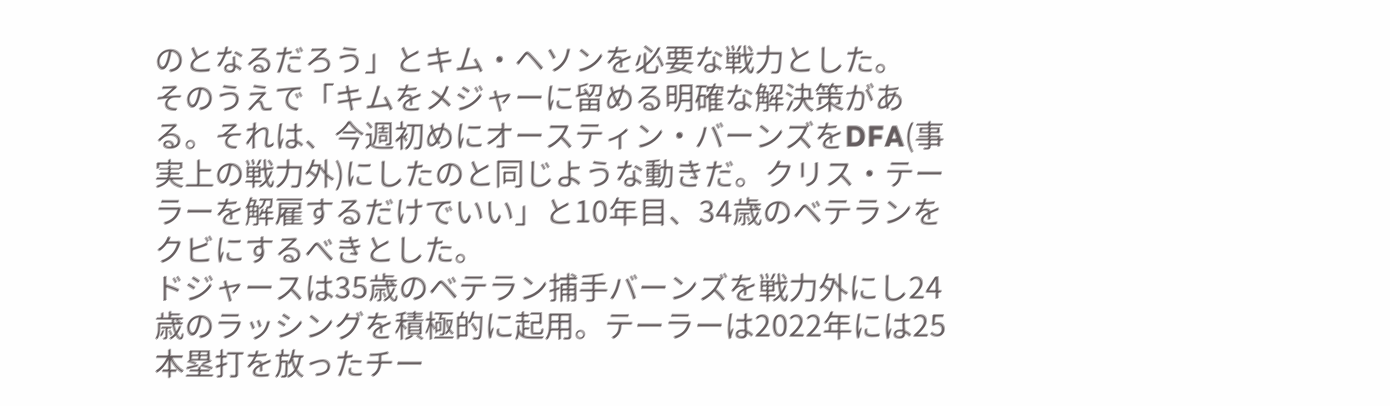のとなるだろう」とキム・ヘソンを必要な戦力とした。
そのうえで「キムをメジャーに留める明確な解決策がある。それは、今週初めにオースティン・バーンズをDFA(事実上の戦力外)にしたのと同じような動きだ。クリス・テーラーを解雇するだけでいい」と10年目、34歳のベテランをクビにするべきとした。
ドジャースは35歳のベテラン捕手バーンズを戦力外にし24歳のラッシングを積極的に起用。テーラーは2022年には25本塁打を放ったチー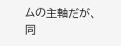ムの主軸だが、同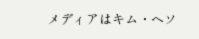メディアはキム・ヘソ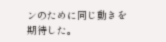ンのために同じ動きを期待した。